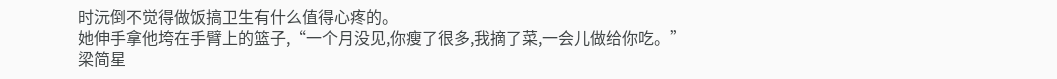时沅倒不觉得做饭搞卫生有什么值得心疼的。
她伸手拿他垮在手臂上的篮子,“一个月没见,你瘦了很多,我摘了菜,一会儿做给你吃。”
梁简星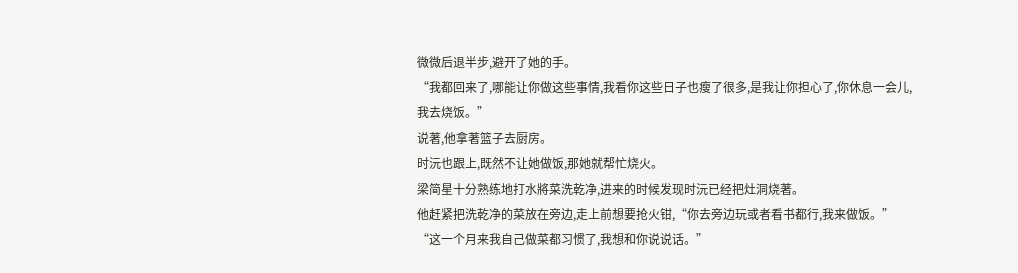微微后退半步,避开了她的手。
“我都回来了,哪能让你做这些事情,我看你这些日子也瘦了很多,是我让你担心了,你休息一会儿,我去烧饭。”
说著,他拿著篮子去厨房。
时沅也跟上,既然不让她做饭,那她就帮忙烧火。
梁简星十分熟练地打水將菜洗乾净,进来的时候发现时沅已经把灶洞烧著。
他赶紧把洗乾净的菜放在旁边,走上前想要抢火钳,“你去旁边玩或者看书都行,我来做饭。”
“这一个月来我自己做菜都习惯了,我想和你说说话。”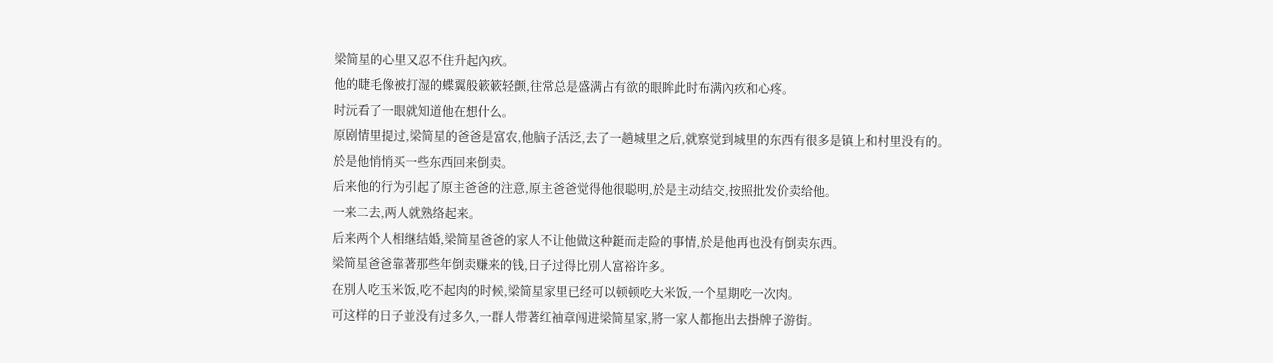梁简星的心里又忍不住升起內疚。
他的睫毛像被打湿的蝶翼般簌簌轻颤,往常总是盛满占有欲的眼眸此时布满內疚和心疼。
时沅看了一眼就知道他在想什么。
原剧情里提过,梁简星的爸爸是富农,他脑子活泛,去了一趟城里之后,就察觉到城里的东西有很多是镇上和村里没有的。
於是他悄悄买一些东西回来倒卖。
后来他的行为引起了原主爸爸的注意,原主爸爸觉得他很聪明,於是主动结交,按照批发价卖给他。
一来二去,两人就熟络起来。
后来两个人相继结婚,梁简星爸爸的家人不让他做这种鋌而走险的事情,於是他再也没有倒卖东西。
梁简星爸爸靠著那些年倒卖赚来的钱,日子过得比別人富裕许多。
在別人吃玉米饭,吃不起肉的时候,梁简星家里已经可以顿顿吃大米饭,一个星期吃一次肉。
可这样的日子並没有过多久,一群人带著红袖章闯进梁简星家,將一家人都拖出去掛牌子游街。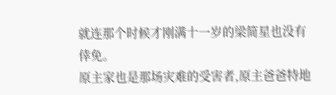就连那个时候才刚满十一岁的梁简星也没有倖免。
原主家也是那场灾难的受害者,原主爸爸特地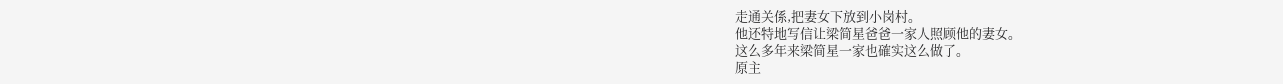走通关係,把妻女下放到小岗村。
他还特地写信让梁简星爸爸一家人照顾他的妻女。
这么多年来梁简星一家也確实这么做了。
原主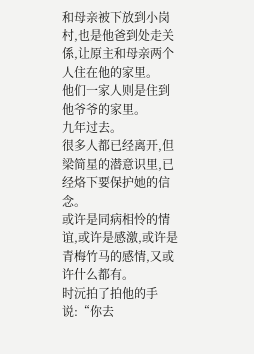和母亲被下放到小岗村,也是他爸到处走关係,让原主和母亲两个人住在他的家里。
他们一家人则是住到他爷爷的家里。
九年过去。
很多人都已经离开,但梁简星的潜意识里,已经烙下要保护她的信念。
或许是同病相怜的情谊,或许是感激,或许是青梅竹马的感情,又或许什么都有。
时沅拍了拍他的手说:“你去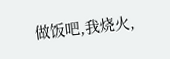做饭吧,我烧火,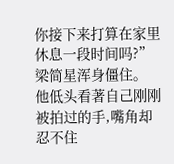你接下来打算在家里休息一段时间吗?”
梁简星浑身僵住。
他低头看著自己刚刚被拍过的手,嘴角却忍不住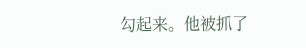勾起来。他被抓了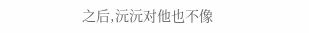之后,沅沅对他也不像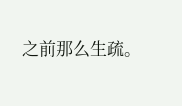之前那么生疏。